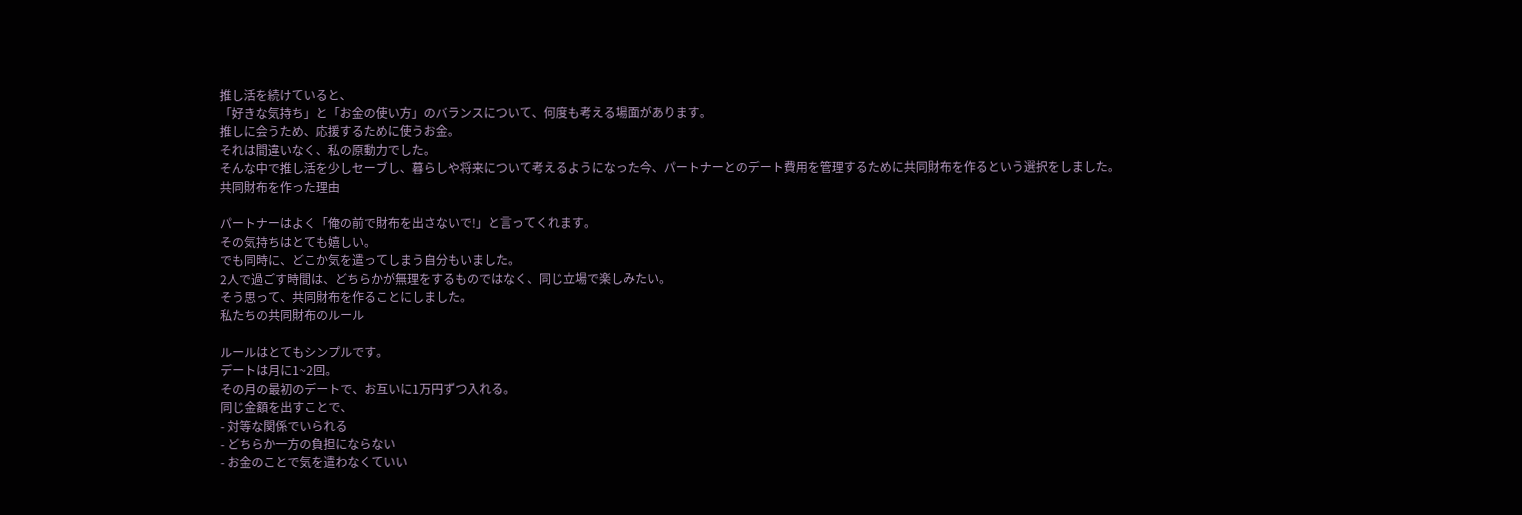推し活を続けていると、
「好きな気持ち」と「お金の使い方」のバランスについて、何度も考える場面があります。
推しに会うため、応援するために使うお金。
それは間違いなく、私の原動力でした。
そんな中で推し活を少しセーブし、暮らしや将来について考えるようになった今、パートナーとのデート費用を管理するために共同財布を作るという選択をしました。
共同財布を作った理由

パートナーはよく「俺の前で財布を出さないで!」と言ってくれます。
その気持ちはとても嬉しい。
でも同時に、どこか気を遣ってしまう自分もいました。
2人で過ごす時間は、どちらかが無理をするものではなく、同じ立場で楽しみたい。
そう思って、共同財布を作ることにしました。
私たちの共同財布のルール

ルールはとてもシンプルです。
デートは月に1~2回。
その月の最初のデートで、お互いに1万円ずつ入れる。
同じ金額を出すことで、
- 対等な関係でいられる
- どちらか一方の負担にならない
- お金のことで気を遣わなくていい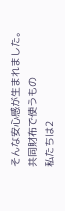そんな安心感が生まれました。
共同財布で使うもの
私たちは2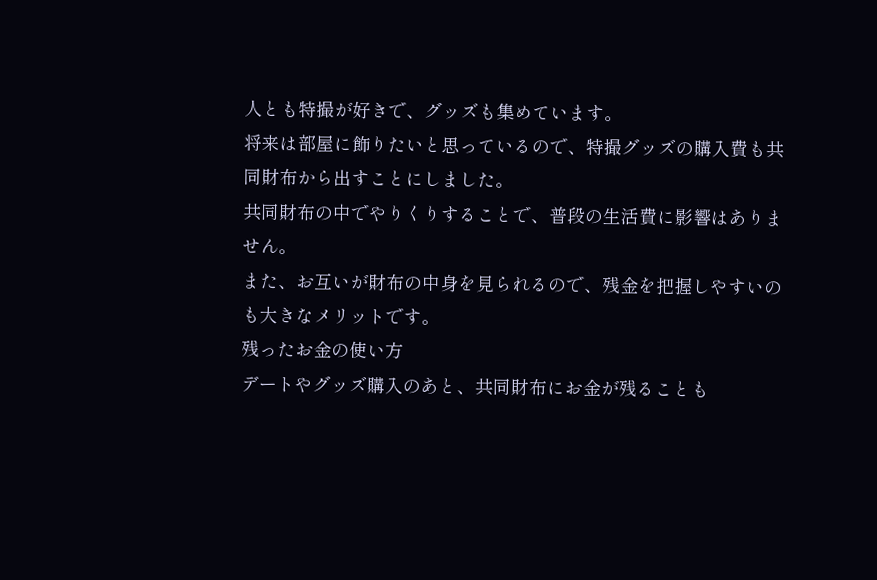人とも特撮が好きで、グッズも集めています。
将来は部屋に飾りたいと思っているので、特撮グッズの購入費も共同財布から出すことにしました。
共同財布の中でやりくりすることで、普段の生活費に影響はありません。
また、お互いが財布の中身を見られるので、残金を把握しやすいのも大きなメリットです。
残ったお金の使い方
デートやグッズ購入のあと、共同財布にお金が残ることも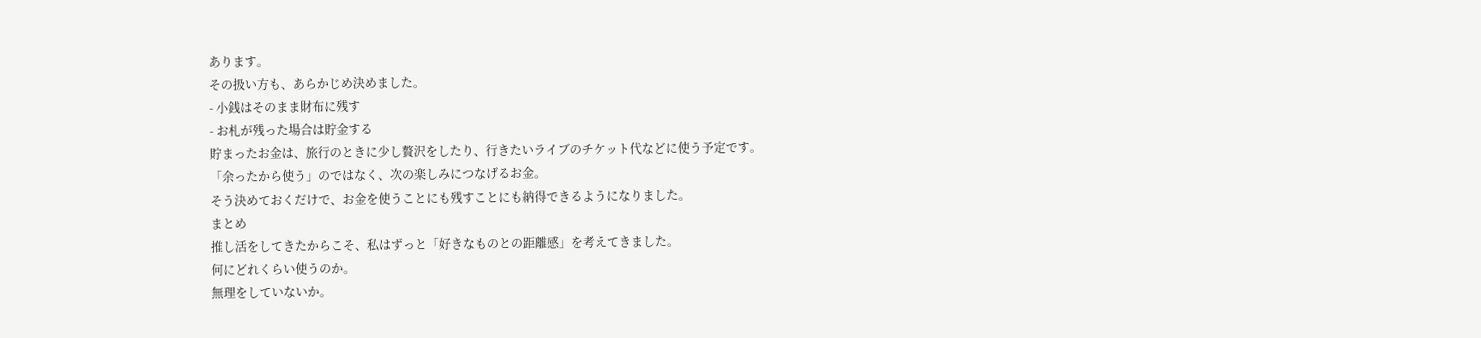あります。
その扱い方も、あらかじめ決めました。
- 小銭はそのまま財布に残す
- お札が残った場合は貯金する
貯まったお金は、旅行のときに少し贅沢をしたり、行きたいライブのチケット代などに使う予定です。
「余ったから使う」のではなく、次の楽しみにつなげるお金。
そう決めておくだけで、お金を使うことにも残すことにも納得できるようになりました。
まとめ
推し活をしてきたからこそ、私はずっと「好きなものとの距離感」を考えてきました。
何にどれくらい使うのか。
無理をしていないか。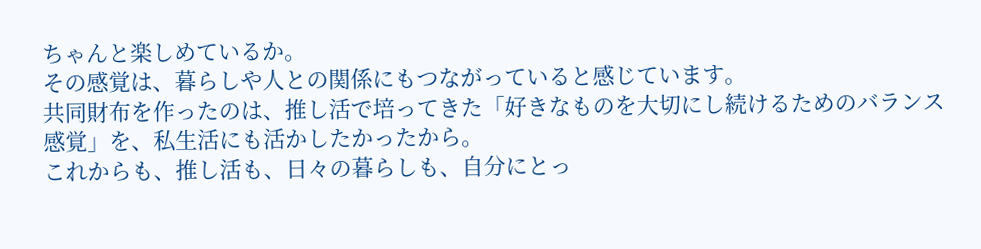ちゃんと楽しめているか。
その感覚は、暮らしや人との関係にもつながっていると感じています。
共同財布を作ったのは、推し活で培ってきた「好きなものを大切にし続けるためのバランス感覚」を、私生活にも活かしたかったから。
これからも、推し活も、日々の暮らしも、自分にとっ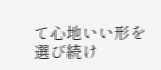て心地いい形を選び続け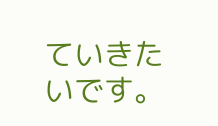ていきたいです。